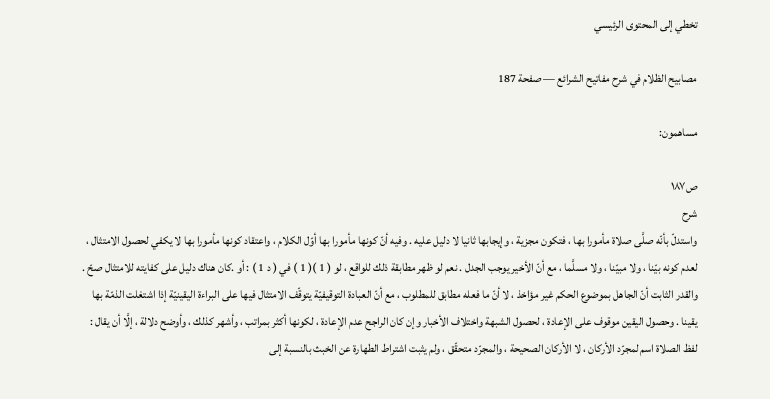تخطي إلى المحتوى الرئيسي

مصابيح الظلام في شرح مفاتيح الشرائع — صفحة 187

مساهمون:

ص١٨٧
شرح
واستدلّ بأنّه صلَّى صلاة مأمورا بها ، فتكون مجزية ، وإيجابها ثانيا لا دليل عليه . وفيه أنّ كونها مأمورا بها أوّل الكلام ، واعتقاد كونها مأمورا بها لا يكفي لحصول الامتثال ، لعدم كونه بيّنا ، ولا مبيّنا ، ولا مسلَّما ، مع أنّ الأخير يوجب الجدل . نعم لو ظهر مطابقة ذلك للواقع ، لو ( 1 )( 1 ) في ( د 1 ) : أو .كان هناك دليل على كفايته للامتثال صحّ . والقدر الثابت أنّ الجاهل بموضوع الحكم غير مؤاخذ ، لا أنّ ما فعله مطابق للمطلوب ، مع أنّ العبادة التوقيفيّة يتوقّف الامتثال فيها على البراءة اليقينيّة إذا اشتغلت الذمّة بها يقينا . وحصول اليقين موقوف على الإعادة ، لحصول الشبهة واختلاف الأخبار وإن كان الراجح عدم الإعادة ، لكونها أكثر بمراتب ، وأشهر كذلك ، وأوضح دلالة ، إلَّا أن يقال : لفظ الصلاة اسم لمجرّد الأركان ، لا الأركان الصحيحة ، والمجرّد متحقّق ، ولم يثبت اشتراط الطهارة عن الخبث بالنسبة إلى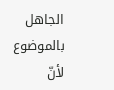الجاهل بالموضوع لأنّ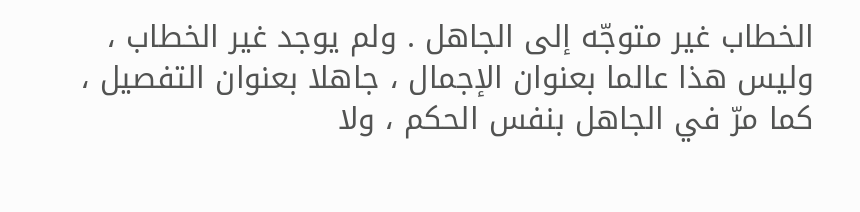الخطاب غير متوجّه إلى الجاهل . ولم يوجد غير الخطاب ، وليس هذا عالما بعنوان الإجمال ، جاهلا بعنوان التفصيل ، كما مرّ في الجاهل بنفس الحكم ، ولا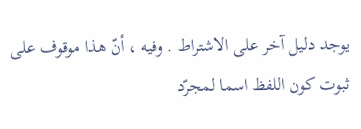يوجد دليل آخر على الاشتراط . وفيه ، أنّ هذا موقوف على ثبوت كون اللفظ اسما لمجرّد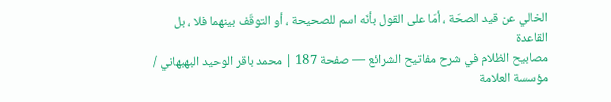الخالي عن قيد الصحّة ، أمّا على القول بأنّه اسم للصحيحة ، أو التوقّف بينهما فلا ، بل القاعدة
مصابيح الظلام في شرح مفاتيح الشرائع — صفحة 187 | محمد باقر الوحيد البهبهاني / مؤسسة العلامة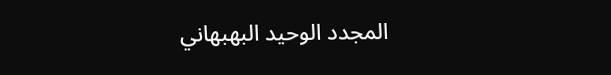المجدد الوحيد البهبهاني